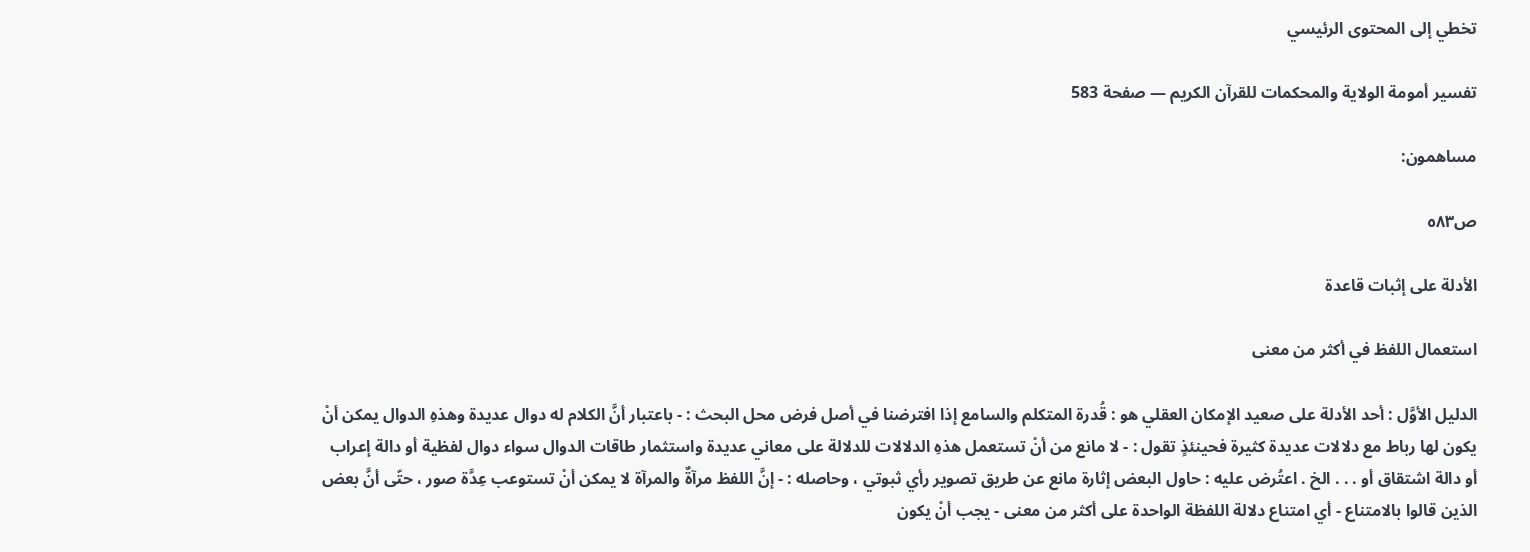تخطي إلى المحتوى الرئيسي

تفسير أمومة الولاية والمحكمات للقرآن الكريم — صفحة 583

مساهمون:

ص٥٨٣

الأدلة على إثبات قاعدة

استعمال اللفظ في أكثر من معنى

الدليل الأوَّل : أحد الأدلة على صعيد الإمكان العقلي هو : قُدرة المتكلم والسامع إذا افترضنا في أصل فرض محل البحث : - باعتبار أنَّ الكلام له دوال عديدة وهذهِ الدوال يمكن أنْ يكون لها رباط مع دلالات عديدة كثيرة فحينئذٍ تقول : - لا مانع من أنْ تستعمل هذهِ الدلالات للدلالة على معاني عديدة واستثمار طاقات الدوال سواء دوال لفظية أو دالة إعراب أو دالة اشتقاق أو . . . الخ . اعتُرض عليه : حاول البعض إثارة مانع عن طريق تصوير رأي ثبوتي ، وحاصله : - إنَّ اللفظ مرآةٌ والمرآة لا يمكن أنْ تستوعب عِدَّة صور ، حتّى أنَّ بعض الذين قالوا بالامتناع - أي امتناع دلالة اللفظة الواحدة على أكثر من معنى - يجب أنْ يكون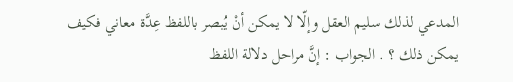المدعي لذلك سليم العقل وإلّا لا يمكن أنْ يُبصر باللفظ عِدَّة معاني فكيف يمكن ذلك ؟ . الجواب : إنَّ مراحل دلالة اللفظ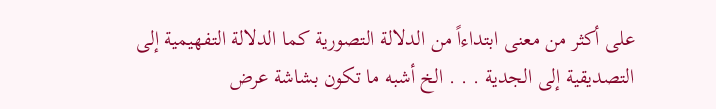على أكثر من معنى ابتداءاً من الدلالة التصورية كما الدلالة التفهيمية إلى التصديقية إلى الجدية . . . الخ أشبه ما تكون بشاشة عرض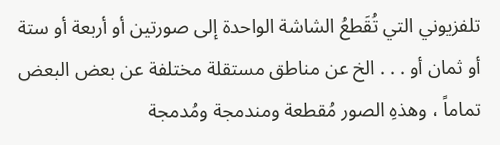تلفزيوني التي تُقَطعُ الشاشة الواحدة إلى صورتين أو أربعة أو ستة أو ثمان أو . . . الخ عن مناطق مستقلة مختلفة عن بعض البعض تماماً ، وهذهِ الصور مُقطعة ومندمجة ومُدمجة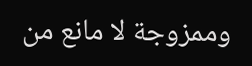وممزوجة لا مانع من